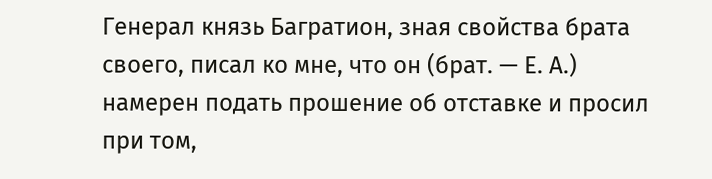Генерал князь Багратион, зная свойства брата своего, писал ко мне, что он (брат. — Е. А.) намерен подать прошение об отставке и просил при том,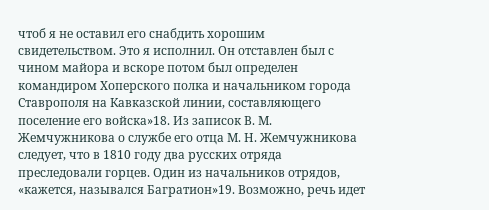чтоб я не оставил его снабдить хорошим свидетельством. Это я исполнил. Он отставлен был с чином майора и вскоре потом был определен командиром Хоперского полка и начальником города Ставрополя на Кавказской линии, составляющего поселение его войска»18. Из записок В. М. Жемчужникова о службе его отца М. Н. Жемчужникова следует, что в 1810 году два русских отряда преследовали горцев. Один из начальников отрядов, «кажется, назывался Багратион»19. Возможно, речь идет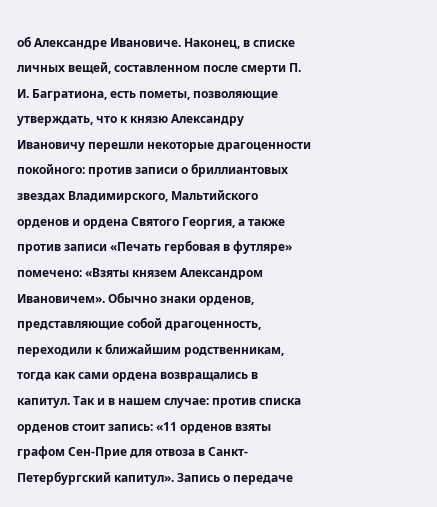об Александре Ивановиче. Наконец, в списке личных вещей, составленном после смерти П. И. Багратиона, есть пометы, позволяющие утверждать, что к князю Александру Ивановичу перешли некоторые драгоценности покойного: против записи о бриллиантовых звездах Владимирского, Мальтийского орденов и ордена Святого Георгия, а также против записи «Печать гербовая в футляре» помечено: «Взяты князем Александром Ивановичем». Обычно знаки орденов, представляющие собой драгоценность, переходили к ближайшим родственникам, тогда как сами ордена возвращались в капитул. Так и в нашем случае: против списка орденов стоит запись: «11 орденов взяты графом Сен-Прие для отвоза в Санкт-Петербургский капитул». Запись о передаче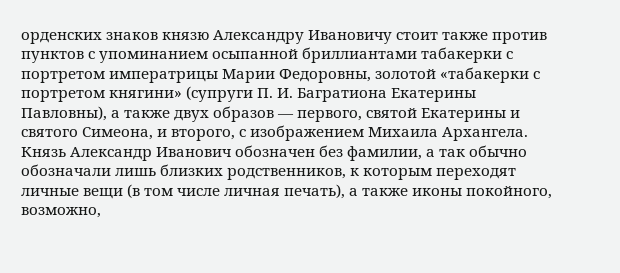орденских знаков князю Александру Ивановичу стоит также против пунктов с упоминанием осыпанной бриллиантами табакерки с портретом императрицы Марии Федоровны, золотой «табакерки с портретом княгини» (супруги П. И. Багратиона Екатерины Павловны), а также двух образов — первого, святой Екатерины и святого Симеона, и второго, с изображением Михаила Архангела. Князь Александр Иванович обозначен без фамилии, а так обычно обозначали лишь близких родственников, к которым переходят личные вещи (в том числе личная печать), а также иконы покойного, возможно,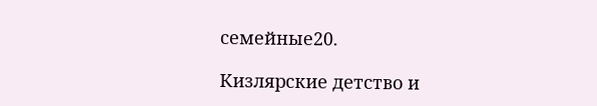семейные20.

Кизлярские детство и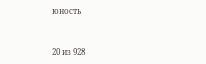юность


20 из 928